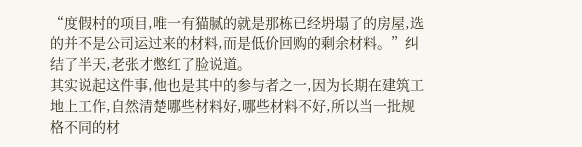“度假村的项目,唯一有猫腻的就是那栋已经坍塌了的房屋,选的并不是公司运过来的材料,而是低价回购的剩余材料。”纠结了半天,老张才憋红了脸说道。
其实说起这件事,他也是其中的参与者之一,因为长期在建筑工地上工作,自然清楚哪些材料好,哪些材料不好,所以当一批规格不同的材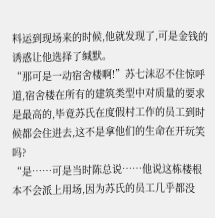料运到现场来的时候,他就发现了,可是金钱的诱惑让他选择了缄默。
“那可是一动宿舍楼啊!”苏七沫忍不住惊呼道,宿舍楼在所有的建筑类型中对质量的要求是最高的,毕竟苏氏在度假村工作的员工到时候都会住进去,这不是拿他们的生命在开玩笑吗?
“是……可是当时陈总说……他说这栋楼根本不会派上用场,因为苏氏的员工几乎都没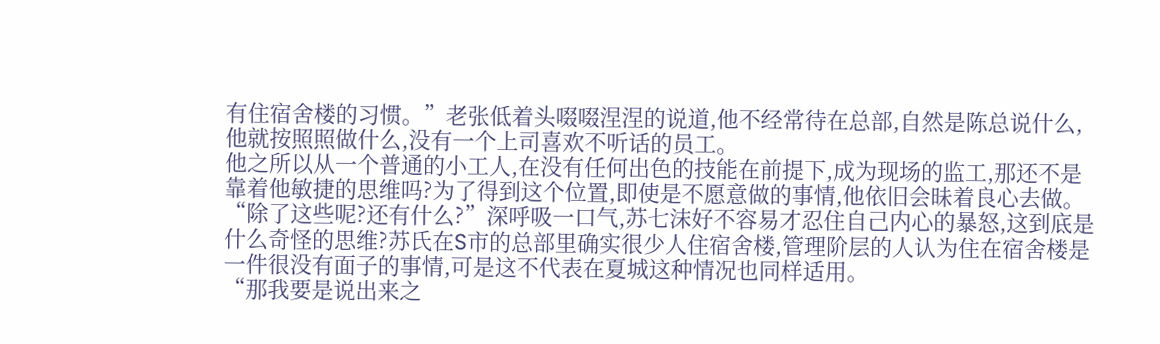有住宿舍楼的习惯。”老张低着头啜啜涅涅的说道,他不经常待在总部,自然是陈总说什么,他就按照照做什么,没有一个上司喜欢不听话的员工。
他之所以从一个普通的小工人,在没有任何出色的技能在前提下,成为现场的监工,那还不是靠着他敏捷的思维吗?为了得到这个位置,即使是不愿意做的事情,他依旧会昧着良心去做。
“除了这些呢?还有什么?”深呼吸一口气,苏七沫好不容易才忍住自己内心的暴怒,这到底是什么奇怪的思维?苏氏在S市的总部里确实很少人住宿舍楼,管理阶层的人认为住在宿舍楼是一件很没有面子的事情,可是这不代表在夏城这种情况也同样适用。
“那我要是说出来之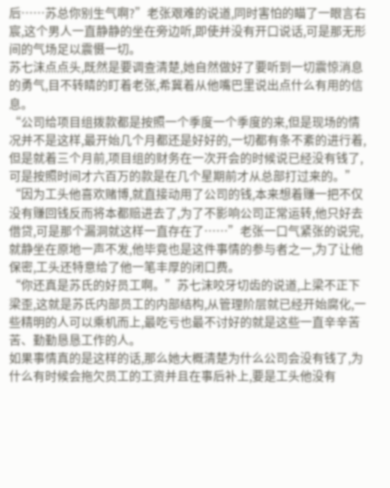后……苏总你别生气啊?”老张艰难的说道,同时害怕的瞄了一眼言右宸,这个男人一直静静的坐在旁边听,即使并没有开口说话,可是那无形间的气场足以震慑一切。
苏七沫点点头,既然是要调查清楚,她自然做好了要听到一切震惊消息的勇气,目不转睛的盯着老张,希冀着从他嘴巴里说出点什么有用的信息。
“公司给项目组拨款都是按照一个季度一个季度的来,但是现场的情况并不是这样,最开始几个月都还是好好的,一切都有条不紊的进行着,但是就着三个月前,项目组的财务在一次开会的时候说已经没有钱了,可是按照时间才六百万的款是在几个星期前才从总部打过来的。”
“因为工头他喜欢赌博,就直接动用了公司的钱,本来想着赚一把不仅没有赚回钱反而将本都赔进去了,为了不影响公司正常运转,他只好去借贷,可是那个漏洞就这样一直存在了……”老张一口气紧张的说完,就静坐在原地一声不发,他毕竟也是这件事情的参与者之一,为了让他保密,工头还特意给了他一笔丰厚的闭口费。
“你还真是苏氏的好员工啊。”苏七沫咬牙切齿的说道,上梁不正下梁歪,这就是苏氏内部员工的内部结构,从管理阶层就已经开始腐化,一些精明的人可以乘机而上,最吃亏也最不讨好的就是这些一直辛辛苦苦、勤勤恳恳工作的人。
如果事情真的是这样的话,那么她大概清楚为什么公司会没有钱了,为什么有时候会拖欠员工的工资并且在事后补上,要是工头他没有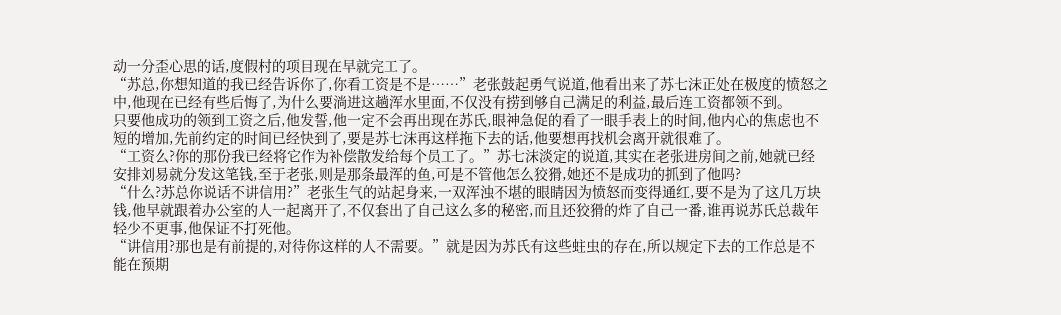动一分歪心思的话,度假村的项目现在早就完工了。
“苏总,你想知道的我已经告诉你了,你看工资是不是……”老张鼓起勇气说道,他看出来了苏七沫正处在极度的愤怒之中,他现在已经有些后悔了,为什么要淌进这趟浑水里面,不仅没有捞到够自己满足的利益,最后连工资都领不到。
只要他成功的领到工资之后,他发誓,他一定不会再出现在苏氏,眼神急促的看了一眼手表上的时间,他内心的焦虑也不短的增加,先前约定的时间已经快到了,要是苏七沫再这样拖下去的话,他要想再找机会离开就很难了。
“工资么?你的那份我已经将它作为补偿散发给每个员工了。”苏七沫淡定的说道,其实在老张进房间之前,她就已经安排刘易就分发这笔钱,至于老张,则是那条最浑的鱼,可是不管他怎么狡猾,她还不是成功的抓到了他吗?
“什么?苏总你说话不讲信用?”老张生气的站起身来,一双浑浊不堪的眼睛因为愤怒而变得通红,要不是为了这几万块钱,他早就跟着办公室的人一起离开了,不仅套出了自己这么多的秘密,而且还狡猾的炸了自己一番,谁再说苏氏总裁年轻少不更事,他保证不打死他。
“讲信用?那也是有前提的,对待你这样的人不需要。”就是因为苏氏有这些蛀虫的存在,所以规定下去的工作总是不能在预期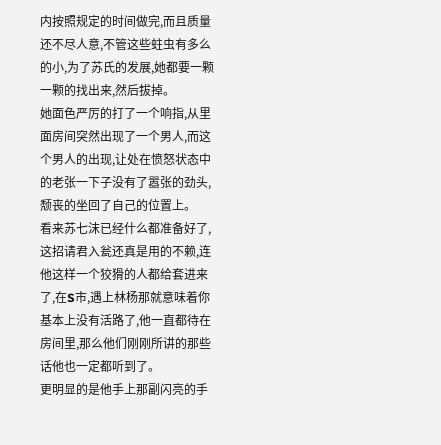内按照规定的时间做完,而且质量还不尽人意,不管这些蛀虫有多么的小,为了苏氏的发展,她都要一颗一颗的找出来,然后拔掉。
她面色严厉的打了一个响指,从里面房间突然出现了一个男人,而这个男人的出现,让处在愤怒状态中的老张一下子没有了嚣张的劲头,颓丧的坐回了自己的位置上。
看来苏七沫已经什么都准备好了,这招请君入瓮还真是用的不赖,连他这样一个狡猾的人都给套进来了,在S市,遇上林杨那就意味着你基本上没有活路了,他一直都待在房间里,那么他们刚刚所讲的那些话他也一定都听到了。
更明显的是他手上那副闪亮的手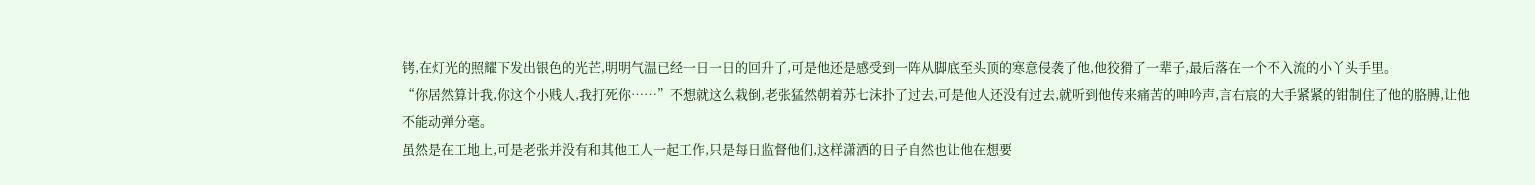铐,在灯光的照耀下发出银色的光芒,明明气温已经一日一日的回升了,可是他还是感受到一阵从脚底至头顶的寒意侵袭了他,他狡猾了一辈子,最后落在一个不入流的小丫头手里。
“你居然算计我,你这个小贱人,我打死你……”不想就这么栽倒,老张猛然朝着苏七沫扑了过去,可是他人还没有过去,就听到他传来痛苦的呻吟声,言右宸的大手紧紧的钳制住了他的胳膊,让他不能动弹分毫。
虽然是在工地上,可是老张并没有和其他工人一起工作,只是每日监督他们,这样潇洒的日子自然也让他在想要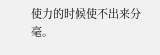使力的时候使不出来分毫。